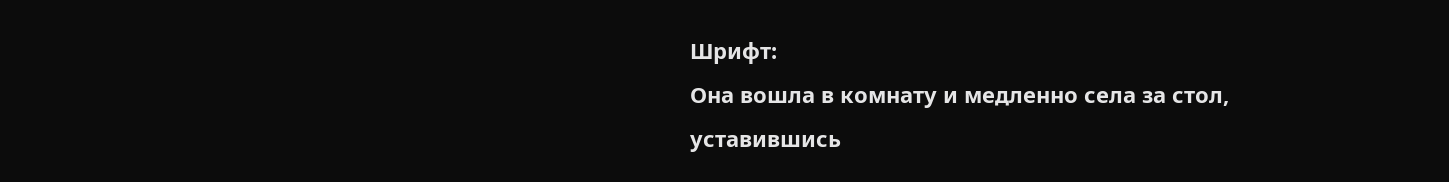Шрифт:
Она вошла в комнату и медленно села за стол, уставившись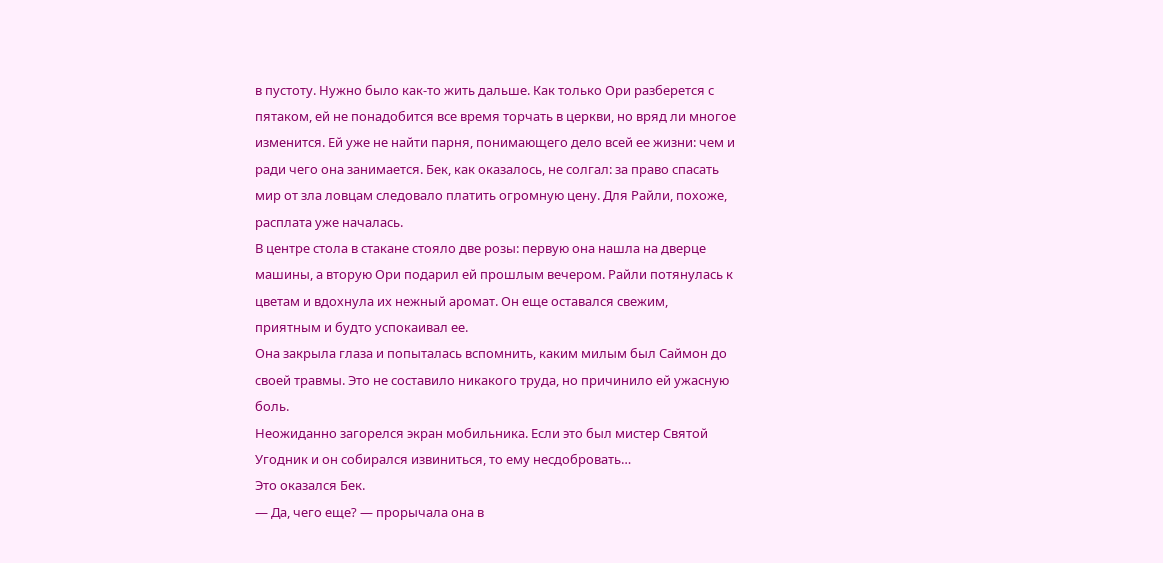в пустоту. Нужно было как-то жить дальше. Как только Ори разберется с пятаком, ей не понадобится все время торчать в церкви, но вряд ли многое изменится. Ей уже не найти парня, понимающего дело всей ее жизни: чем и ради чего она занимается. Бек, как оказалось, не солгал: за право спасать мир от зла ловцам следовало платить огромную цену. Для Райли, похоже, расплата уже началась.
В центре стола в стакане стояло две розы: первую она нашла на дверце машины, а вторую Ори подарил ей прошлым вечером. Райли потянулась к цветам и вдохнула их нежный аромат. Он еще оставался свежим, приятным и будто успокаивал ее.
Она закрыла глаза и попыталась вспомнить, каким милым был Саймон до своей травмы. Это не составило никакого труда, но причинило ей ужасную боль.
Неожиданно загорелся экран мобильника. Если это был мистер Святой Угодник и он собирался извиниться, то ему несдобровать…
Это оказался Бек.
— Да, чего еще? — прорычала она в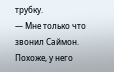трубку.
— Мне только что звонил Саймон. Похоже, у него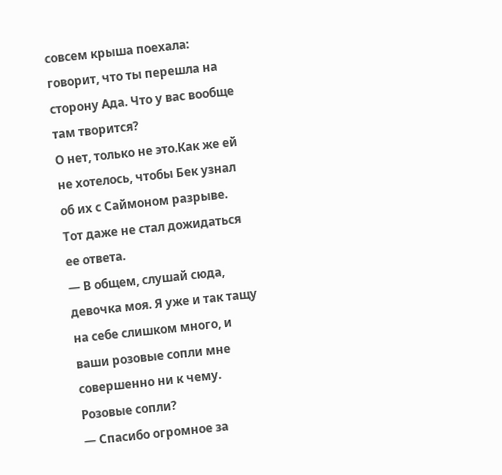совсем крыша поехала: говорит, что ты перешла на сторону Ада. Что у вас вообще там творится?
О нет, только не это.Как же ей не хотелось, чтобы Бек узнал об их с Саймоном разрыве.
Тот даже не стал дожидаться ее ответа.
— В общем, слушай сюда, девочка моя. Я уже и так тащу на себе слишком много, и ваши розовые сопли мне совершенно ни к чему.
Розовые сопли?
— Спасибо огромное за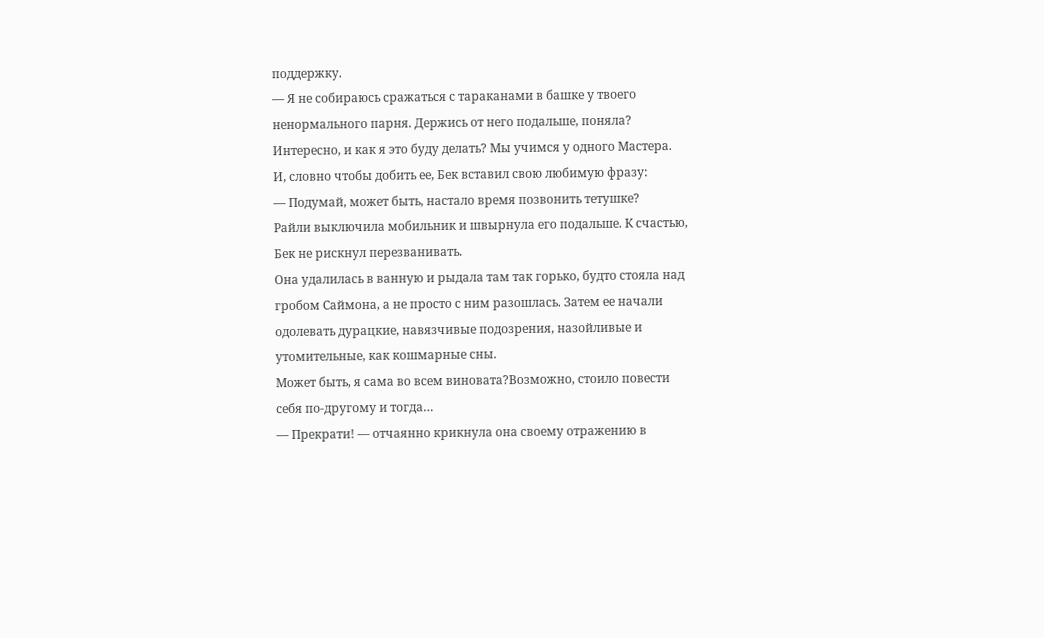поддержку.
— Я не собираюсь сражаться с тараканами в башке у твоего ненормального парня. Держись от него подальше, поняла?
Интересно, и как я это буду делать? Мы учимся у одного Мастера.
И, словно чтобы добить ее, Бек вставил свою любимую фразу:
— Подумай, может быть, настало время позвонить тетушке?
Райли выключила мобильник и швырнула его подальше. К счастью, Бек не рискнул перезванивать.
Она удалилась в ванную и рыдала там так горько, будто стояла над гробом Саймона, а не просто с ним разошлась. Затем ее начали одолевать дурацкие, навязчивые подозрения, назойливые и утомительные, как кошмарные сны.
Может быть, я сама во всем виновата?Возможно, стоило повести себя по-другому и тогда…
— Прекрати! — отчаянно крикнула она своему отражению в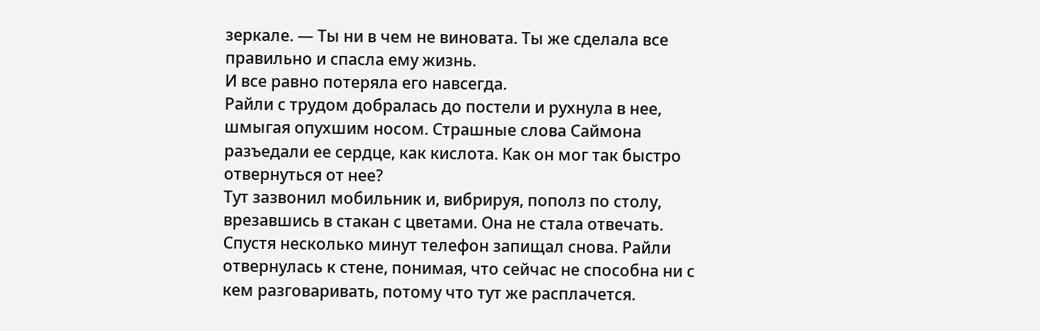зеркале. — Ты ни в чем не виновата. Ты же сделала все правильно и спасла ему жизнь.
И все равно потеряла его навсегда.
Райли с трудом добралась до постели и рухнула в нее, шмыгая опухшим носом. Страшные слова Саймона разъедали ее сердце, как кислота. Как он мог так быстро отвернуться от нее?
Тут зазвонил мобильник и, вибрируя, пополз по столу, врезавшись в стакан с цветами. Она не стала отвечать. Спустя несколько минут телефон запищал снова. Райли отвернулась к стене, понимая, что сейчас не способна ни с кем разговаривать, потому что тут же расплачется.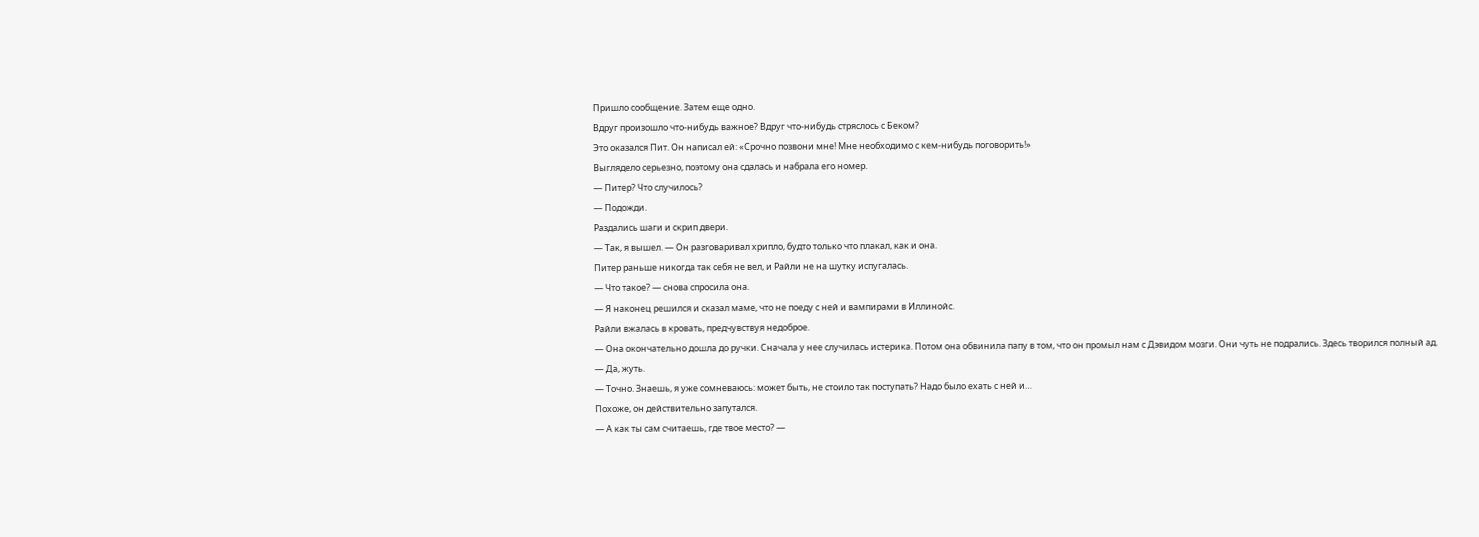Пришло сообщение. Затем еще одно.
Вдруг произошло что-нибудь важное? Вдруг что-нибудь стряслось с Беком?
Это оказался Пит. Он написал ей: «Срочно позвони мне! Мне необходимо с кем-нибудь поговорить!»
Выглядело серьезно, поэтому она сдалась и набрала его номер.
— Питер? Что случилось?
— Подожди.
Раздались шаги и скрип двери.
— Так, я вышел. — Он разговаривал хрипло, будто только что плакал, как и она.
Питер раньше никогда так себя не вел, и Райли не на шутку испугалась.
— Что такое? — снова спросила она.
— Я наконец решился и сказал маме, что не поеду с ней и вампирами в Иллинойс.
Райли вжалась в кровать, предчувствуя недоброе.
— Она окончательно дошла до ручки. Сначала у нее случилась истерика. Потом она обвинила папу в том, что он промыл нам с Дэвидом мозги. Они чуть не подрались. Здесь творился полный ад.
— Да, жуть.
— Точно. Знаешь, я уже сомневаюсь: может быть, не стоило так поступать? Надо было ехать с ней и…
Похоже, он действительно запутался.
— А как ты сам считаешь, где твое место? —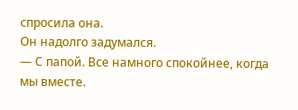спросила она.
Он надолго задумался.
— С папой. Все намного спокойнее, когда мы вместе.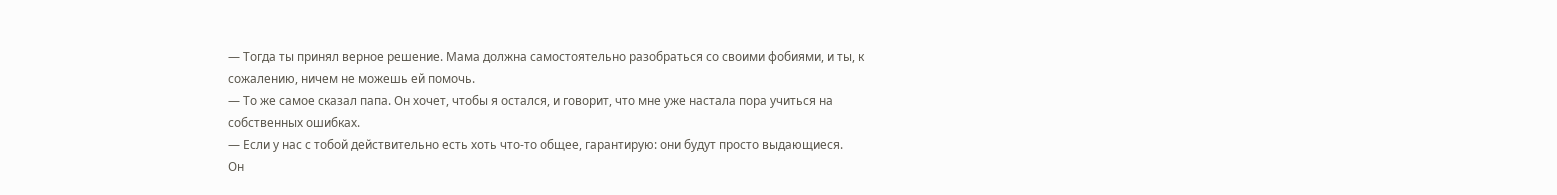— Тогда ты принял верное решение. Мама должна самостоятельно разобраться со своими фобиями, и ты, к сожалению, ничем не можешь ей помочь.
— То же самое сказал папа. Он хочет, чтобы я остался, и говорит, что мне уже настала пора учиться на собственных ошибках.
— Если у нас с тобой действительно есть хоть что-то общее, гарантирую: они будут просто выдающиеся.
Он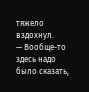тяжело вздохнул.
— Вообще-то здесь надо было сказать,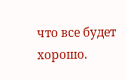что все будет хорошо.